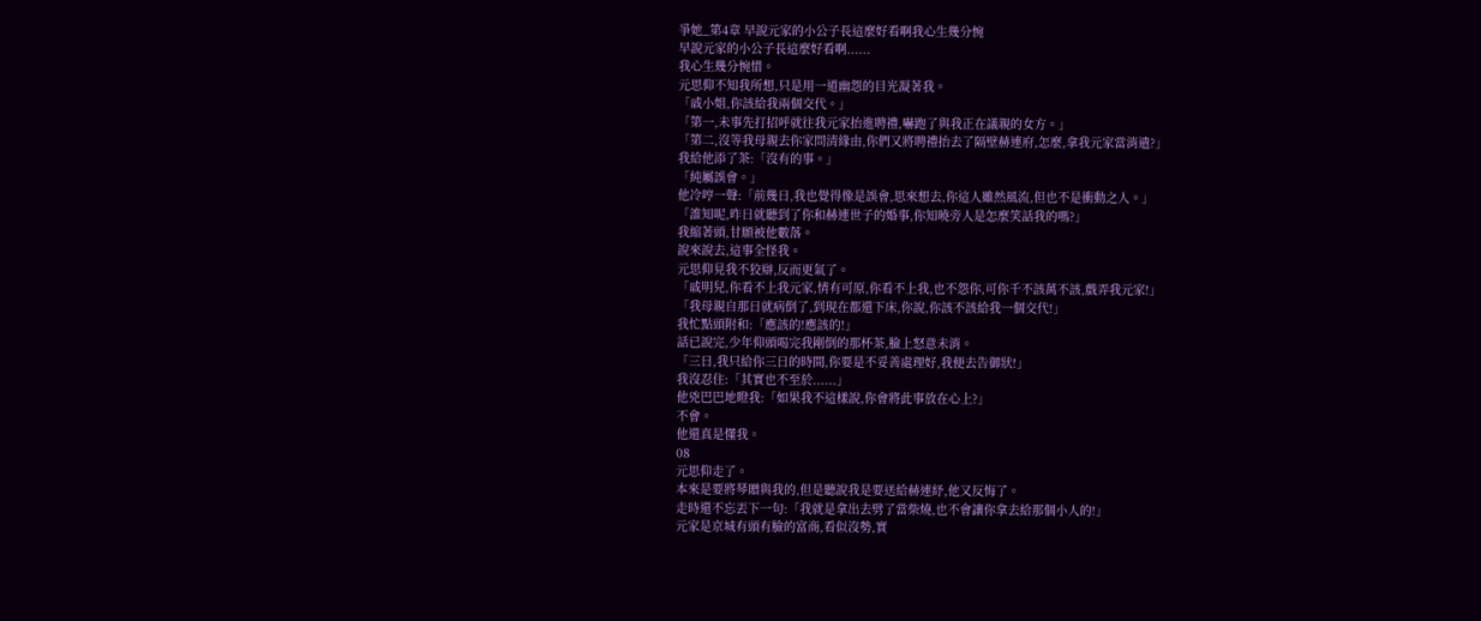爭她_第4章 早說元家的小公子長這麼好看啊我心生幾分惋
早說元家的小公子長這麼好看啊......
我心生幾分惋惜。
元思仰不知我所想,只是用一道幽怨的目光凝著我。
「戚小姐,你該給我兩個交代。」
「第一,未事先打招呼就往我元家抬進聘禮,嚇跑了與我正在議親的女方。」
「第二,沒等我母親去你家問清緣由,你們又將聘禮抬去了隔壁赫連府,怎麼,拿我元家當消遣?」
我給他添了茶:「沒有的事。」
「純屬誤會。」
他冷哼一聲:「前幾日,我也覺得像是誤會,思來想去,你這人雖然風流,但也不是衝動之人。」
「誰知呢,昨日就聽到了你和赫連世子的婚事,你知曉旁人是怎麼笑話我的嗎?」
我縮著頭,甘願被他數落。
說來說去,這事全怪我。
元思仰見我不狡辯,反而更氣了。
「戚明兒,你看不上我元家,情有可原,你看不上我,也不怨你,可你千不該萬不該,戲弄我元家!」
「我母親自那日就病倒了,到現在都還下床,你說,你該不該給我一個交代!」
我忙點頭附和:「應該的!應該的!」
話已說完,少年仰頭喝完我剛倒的那杯茶,臉上怒意未消。
「三日,我只給你三日的時間,你要是不妥善處理好,我便去告御狀!」
我沒忍住:「其實也不至於......」
他兇巴巴地瞪我:「如果我不這樣說,你會將此事放在心上?」
不會。
他還真是懂我。
08
元思仰走了。
本來是要將琴贈與我的,但是聽說我是要送給赫連紓,他又反悔了。
走時還不忘丟下一句:「我就是拿出去劈了當柴燒,也不會讓你拿去給那個小人的!」
元家是京城有頭有臉的富商,看似沒勢,實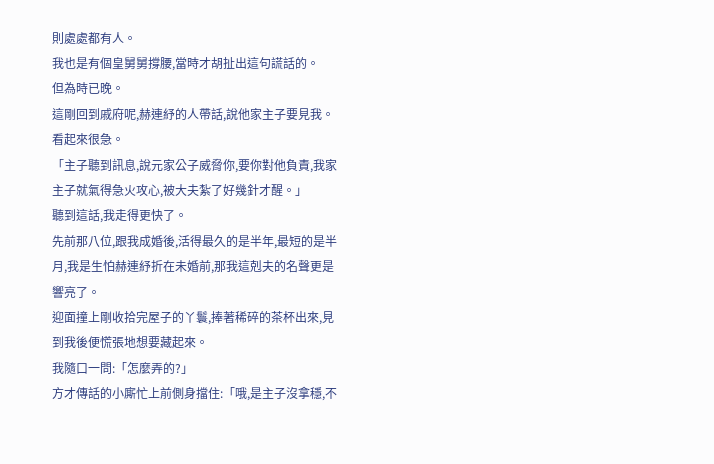則處處都有人。
我也是有個皇舅舅撐腰,當時才胡扯出這句謊話的。
但為時已晚。
這剛回到戚府呢,赫連紓的人帶話,說他家主子要見我。
看起來很急。
「主子聽到訊息,說元家公子威脅你,要你對他負責,我家主子就氣得急火攻心,被大夫紮了好幾針才醒。」
聽到這話,我走得更快了。
先前那八位,跟我成婚後,活得最久的是半年,最短的是半月,我是生怕赫連紓折在未婚前,那我這剋夫的名聲更是響亮了。
迎面撞上剛收拾完屋子的丫鬟,捧著稀碎的茶杯出來,見到我後便慌張地想要藏起來。
我隨口一問:「怎麼弄的?」
方才傳話的小廝忙上前側身擋住:「哦,是主子沒拿穩,不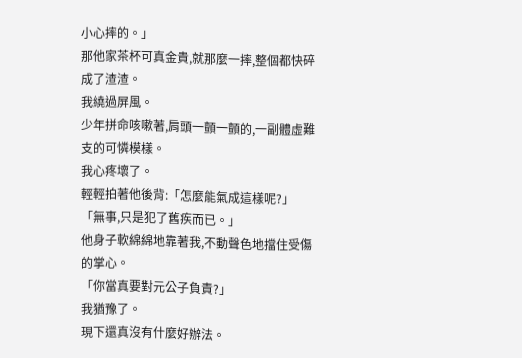小心摔的。」
那他家茶杯可真金貴,就那麼一摔,整個都快碎成了渣渣。
我繞過屏風。
少年拼命咳嗽著,肩頭一顫一顫的,一副體虛難支的可憐模樣。
我心疼壞了。
輕輕拍著他後背:「怎麼能氣成這樣呢?」
「無事,只是犯了舊疾而已。」
他身子軟綿綿地靠著我,不動聲色地擋住受傷的掌心。
「你當真要對元公子負責?」
我猶豫了。
現下還真沒有什麼好辦法。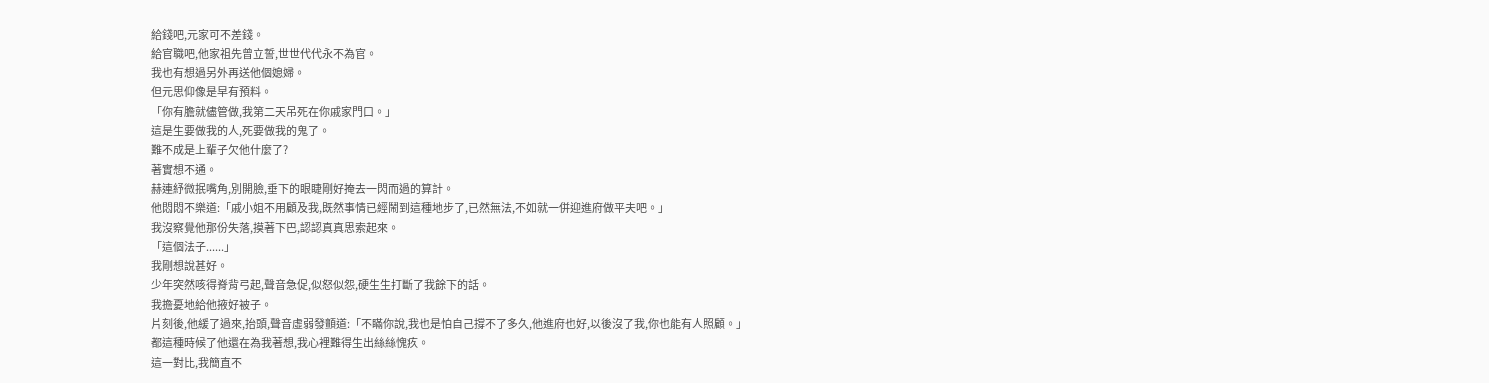給錢吧,元家可不差錢。
給官職吧,他家祖先曾立誓,世世代代永不為官。
我也有想過另外再送他個媳婦。
但元思仰像是早有預料。
「你有膽就儘管做,我第二天吊死在你戚家門口。」
這是生要做我的人,死要做我的鬼了。
難不成是上輩子欠他什麼了?
著實想不通。
赫連紓微抿嘴角,別開臉,垂下的眼睫剛好掩去一閃而過的算計。
他悶悶不樂道:「戚小姐不用顧及我,既然事情已經鬧到這種地步了,已然無法,不如就一併迎進府做平夫吧。」
我沒察覺他那份失落,摸著下巴,認認真真思索起來。
「這個法子......」
我剛想說甚好。
少年突然咳得脊背弓起,聲音急促,似怒似怨,硬生生打斷了我餘下的話。
我擔憂地給他掖好被子。
片刻後,他緩了過來,抬頭,聲音虛弱發顫道:「不瞞你說,我也是怕自己撐不了多久,他進府也好,以後沒了我,你也能有人照顧。」
都這種時候了他還在為我著想,我心裡難得生出絲絲愧疚。
這一對比,我簡直不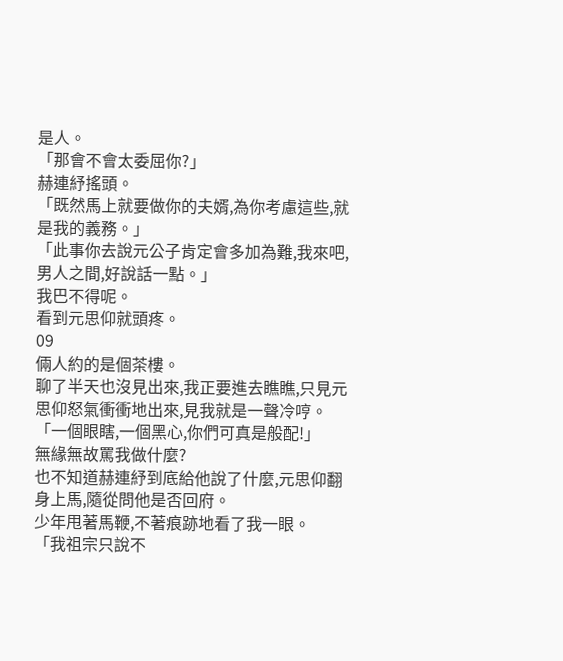是人。
「那會不會太委屈你?」
赫連紓搖頭。
「既然馬上就要做你的夫婿,為你考慮這些,就是我的義務。」
「此事你去說元公子肯定會多加為難,我來吧,男人之間,好說話一點。」
我巴不得呢。
看到元思仰就頭疼。
09
倆人約的是個茶樓。
聊了半天也沒見出來,我正要進去瞧瞧,只見元思仰怒氣衝衝地出來,見我就是一聲冷哼。
「一個眼瞎,一個黑心,你們可真是般配!」
無緣無故罵我做什麼?
也不知道赫連紓到底給他說了什麼,元思仰翻身上馬,隨從問他是否回府。
少年甩著馬鞭,不著痕跡地看了我一眼。
「我祖宗只說不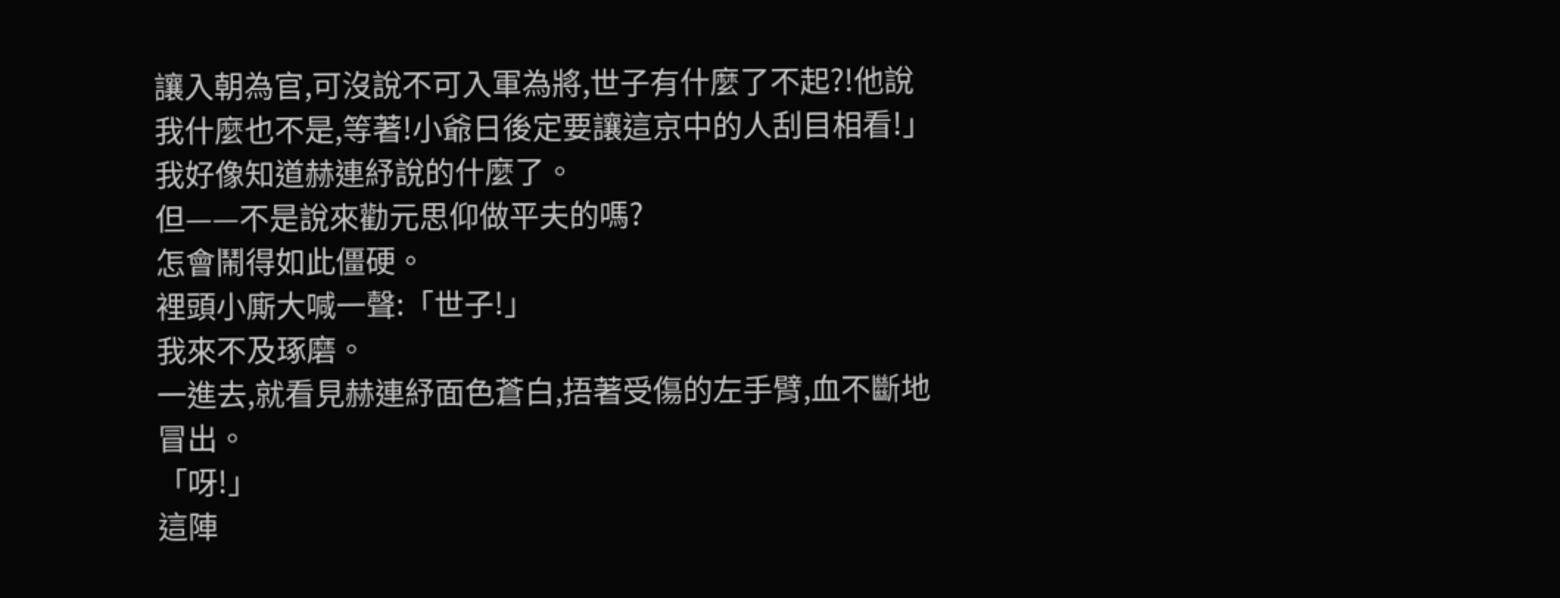讓入朝為官,可沒說不可入軍為將,世子有什麼了不起?!他說我什麼也不是,等著!小爺日後定要讓這京中的人刮目相看!」
我好像知道赫連紓說的什麼了。
但——不是說來勸元思仰做平夫的嗎?
怎會鬧得如此僵硬。
裡頭小廝大喊一聲:「世子!」
我來不及琢磨。
一進去,就看見赫連紓面色蒼白,捂著受傷的左手臂,血不斷地冒出。
「呀!」
這陣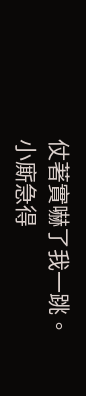仗著實嚇了我一跳。
小廝急得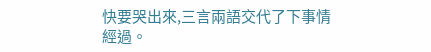快要哭出來,三言兩語交代了下事情經過。